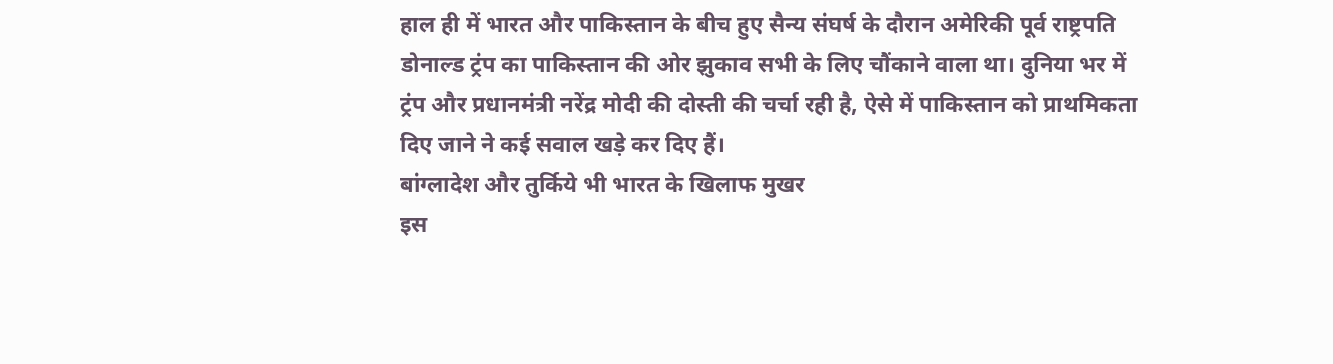हाल ही में भारत और पाकिस्तान के बीच हुए सैन्य संघर्ष के दौरान अमेरिकी पूर्व राष्ट्रपति डोनाल्ड ट्रंप का पाकिस्तान की ओर झुकाव सभी के लिए चौंकाने वाला था। दुनिया भर में ट्रंप और प्रधानमंत्री नरेंद्र मोदी की दोस्ती की चर्चा रही है, ऐसे में पाकिस्तान को प्राथमिकता दिए जाने ने कई सवाल खड़े कर दिए हैं।
बांग्लादेश और तुर्किये भी भारत के खिलाफ मुखर
इस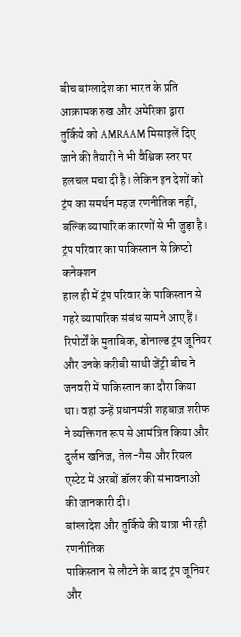बीच बांग्लादेश का भारत के प्रति आक्रामक रुख और अमेरिका द्वारा तुर्किये को AMRAAM मिसाइलें दिए जाने की तैयारी ने भी वैश्विक स्तर पर हलचल मचा दी है। लेकिन इन देशों को ट्रंप का समर्थन महज रणनीतिक नहीं, बल्कि व्यापारिक कारणों से भी जुड़ा है।
ट्रंप परिवार का पाकिस्तान से क्रिप्टो कनेक्शन
हाल ही में ट्रंप परिवार के पाकिस्तान से गहरे व्यापारिक संबंध सामने आए हैं। रिपोर्टों के मुताबिक, डोनाल्ड ट्रंप जूनियर और उनके करीबी साथी जेंट्री बीच ने जनवरी में पाकिस्तान का दौरा किया था। वहां उन्हें प्रधानमंत्री शहबाज़ शरीफ ने व्यक्तिगत रूप से आमंत्रित किया और दुर्लभ खनिज, तेल-गैस और रियल एस्टेट में अरबों डॉलर की संभावनाओं की जानकारी दी।
बांग्लादेश और तुर्किये की यात्रा भी रही रणनीतिक
पाकिस्तान से लौटने के बाद ट्रंप जूनियर और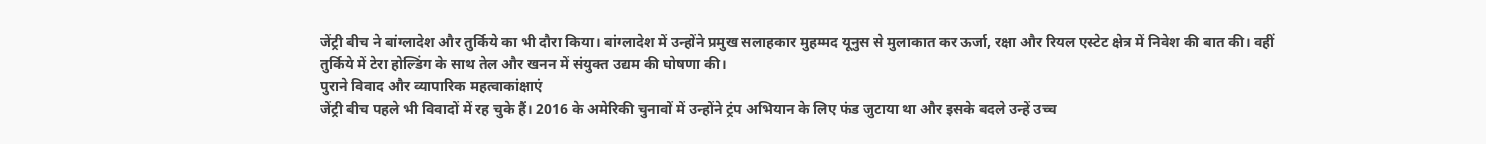जेंट्री बीच ने बांग्लादेश और तुर्किये का भी दौरा किया। बांग्लादेश में उन्होंने प्रमुख सलाहकार मुहम्मद यूनुस से मुलाकात कर ऊर्जा, रक्षा और रियल एस्टेट क्षेत्र में निवेश की बात की। वहीं तुर्किये में टेरा होल्डिंग के साथ तेल और खनन में संयुक्त उद्यम की घोषणा की।
पुराने विवाद और व्यापारिक महत्वाकांक्षाएं
जेंट्री बीच पहले भी विवादों में रह चुके हैं। 2016 के अमेरिकी चुनावों में उन्होंने ट्रंप अभियान के लिए फंड जुटाया था और इसके बदले उन्हें उच्च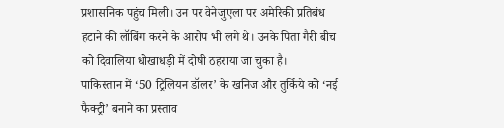प्रशासनिक पहुंच मिली। उन पर वेनेजुएला पर अमेरिकी प्रतिबंध हटाने की लॉबिंग करने के आरोप भी लगे थे। उनके पिता गैरी बीच को दिवालिया धोखाधड़ी में दोषी ठहराया जा चुका है।
पाकिस्तान में ‘50 ट्रिलियन डॉलर’ के खनिज और तुर्किये को ‘नई फैक्ट्री’ बनाने का प्रस्ताव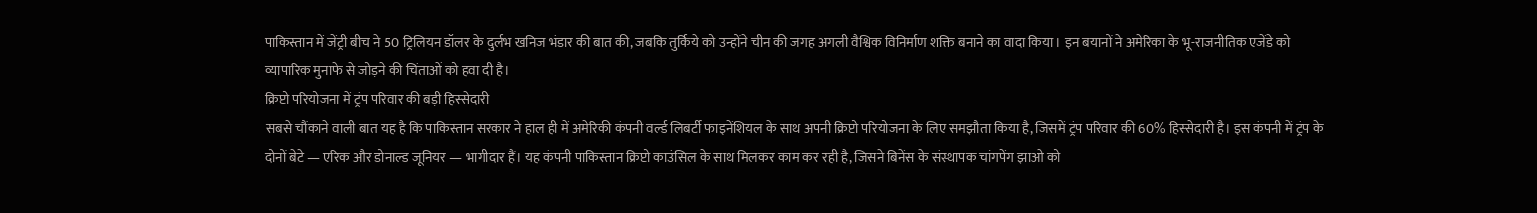पाकिस्तान में जेंट्री बीच ने 50 ट्रिलियन डॉलर के दुर्लभ खनिज भंडार की बात की, जबकि तुर्किये को उन्होंने चीन की जगह अगली वैश्विक विनिर्माण शक्ति बनाने का वादा किया। इन बयानों ने अमेरिका के भू-राजनीतिक एजेंडे को व्यापारिक मुनाफे से जोड़ने की चिंताओं को हवा दी है।
क्रिप्टो परियोजना में ट्रंप परिवार की बड़ी हिस्सेदारी
सबसे चौंकाने वाली बात यह है कि पाकिस्तान सरकार ने हाल ही में अमेरिकी कंपनी वर्ल्ड लिबर्टी फाइनेंशियल के साथ अपनी क्रिप्टो परियोजना के लिए समझौता किया है, जिसमें ट्रंप परिवार की 60% हिस्सेदारी है। इस कंपनी में ट्रंप के दोनों बेटे — एरिक और डोनाल्ड जूनियर — भागीदार हैं। यह कंपनी पाकिस्तान क्रिप्टो काउंसिल के साथ मिलकर काम कर रही है, जिसने बिनेंस के संस्थापक चांगपेंग झाओ को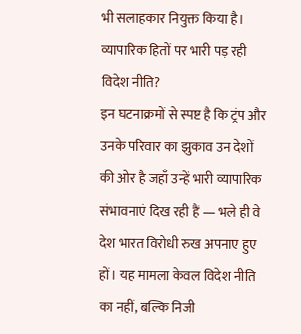भी सलाहकार नियुक्त किया है।
व्यापारिक हितों पर भारी पड़ रही विदेश नीति?
इन घटनाक्रमों से स्पष्ट है कि ट्रंप और उनके परिवार का झुकाव उन देशों की ओर है जहाँ उन्हें भारी व्यापारिक संभावनाएं दिख रही हैं — भले ही वे देश भारत विरोधी रुख अपनाए हुए हों। यह मामला केवल विदेश नीति का नहीं, बल्कि निजी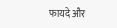फायदे और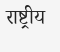राष्ट्रीय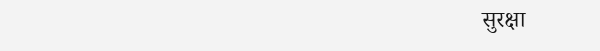सुरक्षा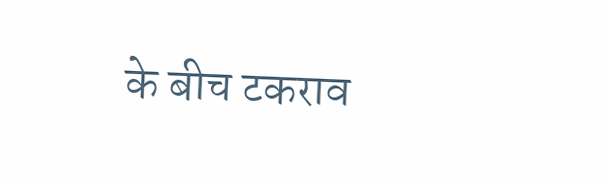के बीच टकराव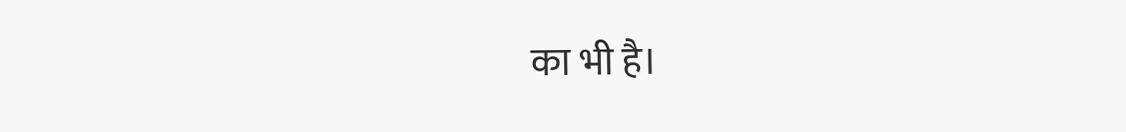का भी है।